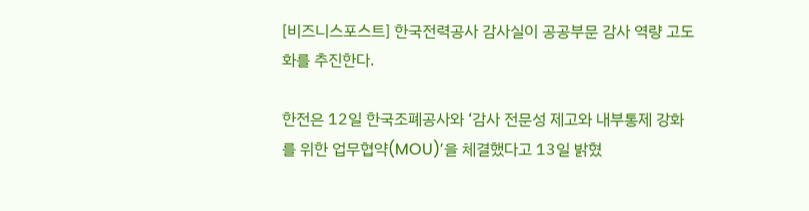[비즈니스포스트] 한국전력공사 감사실이 공공부문 감사 역량 고도화를 추진한다.

한전은 12일 한국조폐공사와 ‘감사 전문성 제고와 내부통제 강화를 위한 업무협약(MOU)’을 체결했다고 13일 밝혔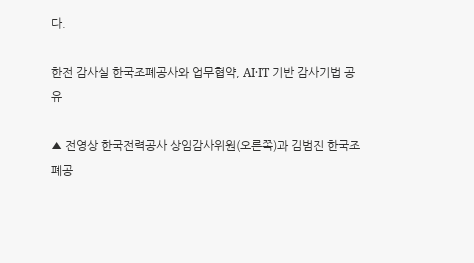다.

한전 감사실 한국조폐공사와 업무협약, AI·IT 기반 감사기법 공유

▲ 전영상 한국전력공사 상임감사위원(오른쪽)과 김범진 한국조폐공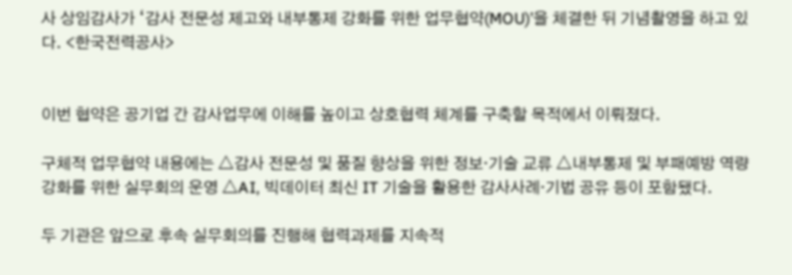사 상임감사가 ‘감사 전문성 제고와 내부통제 강화를 위한 업무협약(MOU)’을 체결한 뒤 기념촬영을 하고 있다. <한국전력공사>


이번 협약은 공기업 간 감사업무에 이해를 높이고 상호협력 체계를 구축할 목적에서 이뤄졌다.

구체적 업무협약 내용에는 △감사 전문성 및 품질 향상을 위한 정보·기술 교류 △내부통제 및 부패예방 역량 강화를 위한 실무회의 운영 △AI, 빅데이터 최신 IT 기술을 활용한 감사사례·기법 공유 등이 포함됐다.

두 기관은 앞으로 후속 실무회의를 진행해 협력과제를 지속적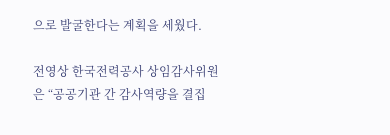으로 발굴한다는 계획을 세웠다.

전영상 한국전력공사 상임감사위원은 “공공기관 간 감사역량을 결집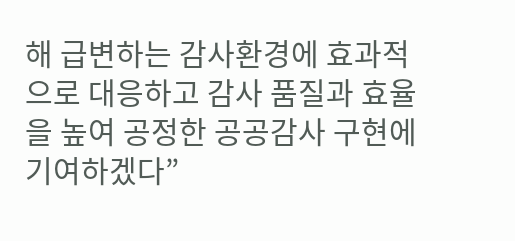해 급변하는 감사환경에 효과적으로 대응하고 감사 품질과 효율을 높여 공정한 공공감사 구현에 기여하겠다”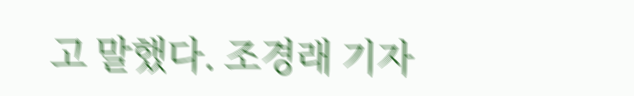고 말했다. 조경래 기자